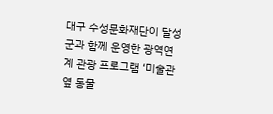대구 수성문화재단이 달성군과 함께 운영한 광역연계 관광 프로그램 ‘미술관 옆 동물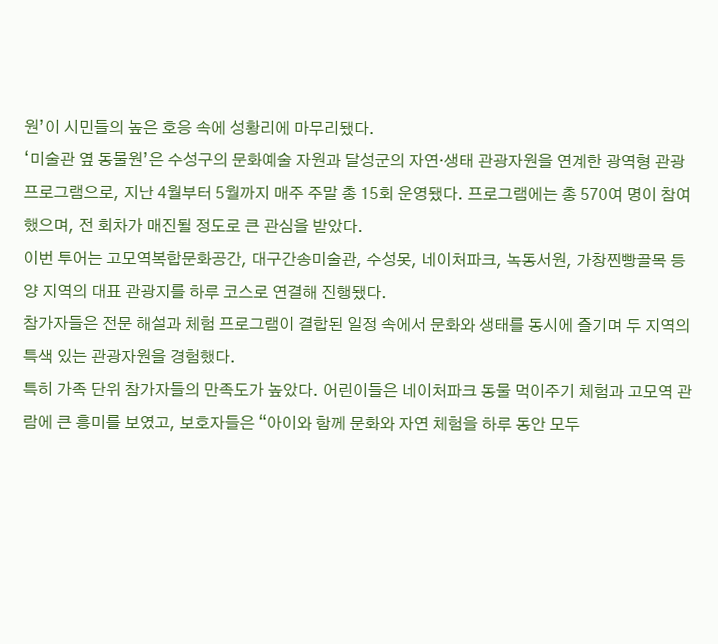원’이 시민들의 높은 호응 속에 성황리에 마무리됐다.
‘미술관 옆 동물원’은 수성구의 문화예술 자원과 달성군의 자연·생태 관광자원을 연계한 광역형 관광 프로그램으로, 지난 4월부터 5월까지 매주 주말 총 15회 운영됐다. 프로그램에는 총 570여 명이 참여했으며, 전 회차가 매진될 정도로 큰 관심을 받았다.
이번 투어는 고모역복합문화공간, 대구간송미술관, 수성못, 네이처파크, 녹동서원, 가창찐빵골목 등 양 지역의 대표 관광지를 하루 코스로 연결해 진행됐다.
참가자들은 전문 해설과 체험 프로그램이 결합된 일정 속에서 문화와 생태를 동시에 즐기며 두 지역의 특색 있는 관광자원을 경험했다.
특히 가족 단위 참가자들의 만족도가 높았다. 어린이들은 네이처파크 동물 먹이주기 체험과 고모역 관람에 큰 흥미를 보였고, 보호자들은 “아이와 함께 문화와 자연 체험을 하루 동안 모두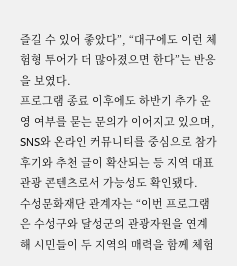즐길 수 있어 좋았다”, “대구에도 이런 체험형 투어가 더 많아졌으면 한다”는 반응을 보였다.
프로그램 종료 이후에도 하반기 추가 운영 여부를 묻는 문의가 이어지고 있으며, SNS와 온라인 커뮤니티를 중심으로 참가 후기와 추천 글이 확산되는 등 지역 대표 관광 콘텐츠로서 가능성도 확인됐다.
수성문화재단 관계자는 “이번 프로그램은 수성구와 달성군의 관광자원을 연계해 시민들이 두 지역의 매력을 함께 체험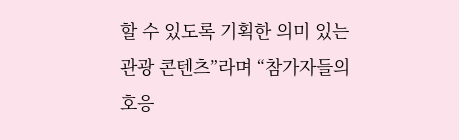할 수 있도록 기획한 의미 있는 관광 콘텐츠”라며 “참가자들의 호응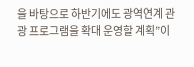을 바탕으로 하반기에도 광역연계 관광 프로그램을 확대 운영할 계획”이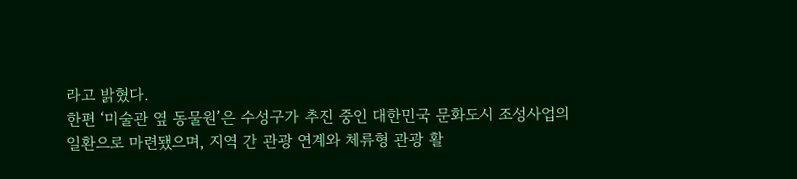라고 밝혔다.
한편 ‘미술관 옆 동물원’은 수성구가 추진 중인 대한민국 문화도시 조성사업의 일환으로 마련됐으며, 지역 간 관광 연계와 체류형 관광 활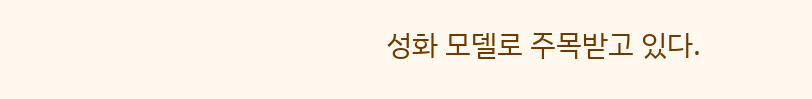성화 모델로 주목받고 있다.